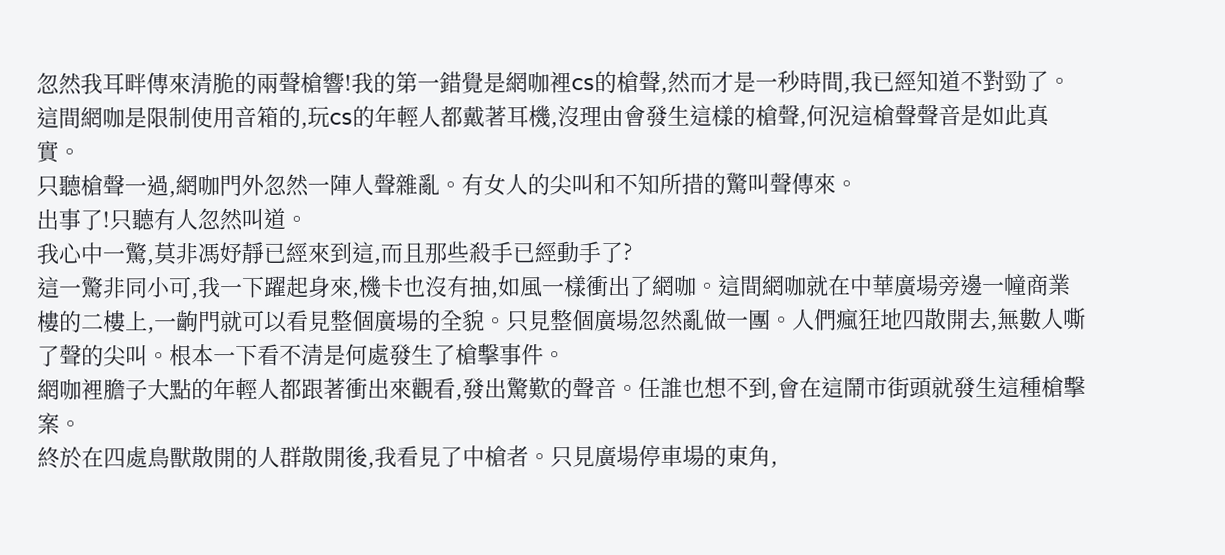忽然我耳畔傳來清脆的兩聲槍響!我的第一錯覺是網咖裡cs的槍聲,然而才是一秒時間,我已經知道不對勁了。這間網咖是限制使用音箱的,玩cs的年輕人都戴著耳機,沒理由會發生這樣的槍聲,何況這槍聲聲音是如此真實。
只聽槍聲一過,網咖門外忽然一陣人聲雜亂。有女人的尖叫和不知所措的驚叫聲傳來。
出事了!只聽有人忽然叫道。
我心中一驚,莫非馮妤靜已經來到這,而且那些殺手已經動手了?
這一驚非同小可,我一下躍起身來,機卡也沒有抽,如風一樣衝出了網咖。這間網咖就在中華廣場旁邊一幢商業樓的二樓上,一齣門就可以看見整個廣場的全貌。只見整個廣場忽然亂做一團。人們瘋狂地四散開去,無數人嘶了聲的尖叫。根本一下看不清是何處發生了槍擊事件。
網咖裡膽子大點的年輕人都跟著衝出來觀看,發出驚歎的聲音。任誰也想不到,會在這鬧市街頭就發生這種槍擊案。
終於在四處鳥獸散開的人群散開後,我看見了中槍者。只見廣場停車場的東角,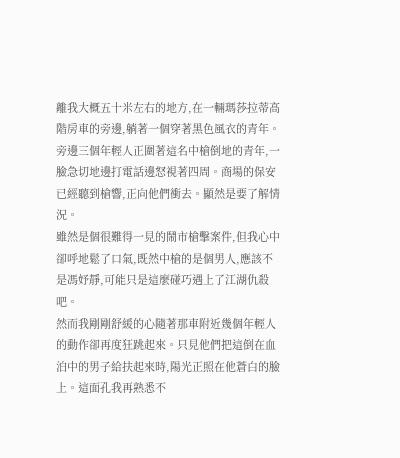離我大概五十米左右的地方,在一輛瑪莎拉蒂高階房車的旁邊,躺著一個穿著黑色風衣的青年。旁邊三個年輕人正圍著這名中槍倒地的青年,一臉急切地邊打電話邊怒視著四周。商場的保安已經聽到槍響,正向他們衝去。顯然是要了解情況。
雖然是個很難得一見的鬧市槍擊案件,但我心中卻呼地鬆了口氣,既然中槍的是個男人,應該不是馮妤靜,可能只是這麼碰巧遇上了江湖仇殺吧。
然而我剛剛舒緩的心隨著那車附近幾個年輕人的動作卻再度狂跳起來。只見他們把這倒在血泊中的男子給扶起來時,陽光正照在他蒼白的臉上。這面孔我再熟悉不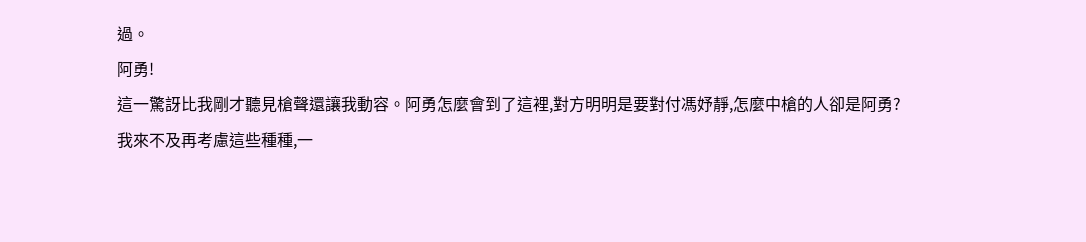過。
阿勇!
這一驚訝比我剛才聽見槍聲還讓我動容。阿勇怎麼會到了這裡,對方明明是要對付馮妤靜,怎麼中槍的人卻是阿勇?
我來不及再考慮這些種種,一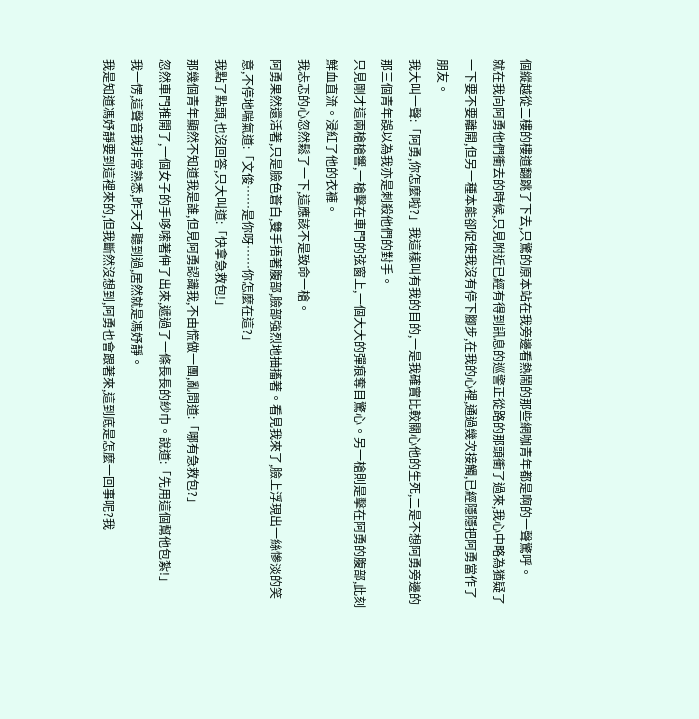個縱越從二樓的樓道翻跳了下去,只驚的原本站在我旁邊看熱鬧的那些網咖青年都是啊的一聲驚呼。
就在我向阿勇他們衝去的時候,只見附近已經有得到訊息的巡警正從路的那頭衝了過來,我心中略為猶疑了一下要不要離開,但另一種本能卻促使我沒有停下腳步,在我的心裡,通過幾次接觸,已經隱隱把阿勇當作了朋友。
我大叫一聲:「阿勇,你怎麼啦?」我這樣叫有我的目的,一是我確實比較關心他的生死,二是不想阿勇旁邊的那三個青年誤以為我亦是刺殺他們的對手。
只見剛才這兩槍槍響,一槍擊在車門的弦窗上,一個大大的彈痕奪目驚心。另一槍則是擊在阿勇的腹部,此刻鮮血直流。浸紅了他的衣褲。
我忐忑的心忽然鬆了一下,這應該不是致命一槍。
阿勇果然還活著,只是臉色蒼白,雙手捂著腹部,臉部強烈地抽搐著。看見我來了,臉上浮現出一絲慘淡的笑意,不停地喘氣道:「文俊……是你呀……你怎麼在這?」
我點了點頭,也沒回答,只大叫道:「快拿急救包!」
那幾個青年顯然不知道我是誰,但見阿勇認識我,不由慌做一團,亂問道:「哪有急救包?」
忽然車門推開了,一個女子的手哆嗦著伸了出來,遞過了一條長長的紗巾。說道:「先用這個幫他包紮!」
我一愣,這聲音我非常熟悉,昨天才聽到過,居然就是馮妤靜。
我是知道馮妤靜要到這裡來的,但我斷然沒想到,阿勇也會跟著來,這到底是怎麼一回事呢?我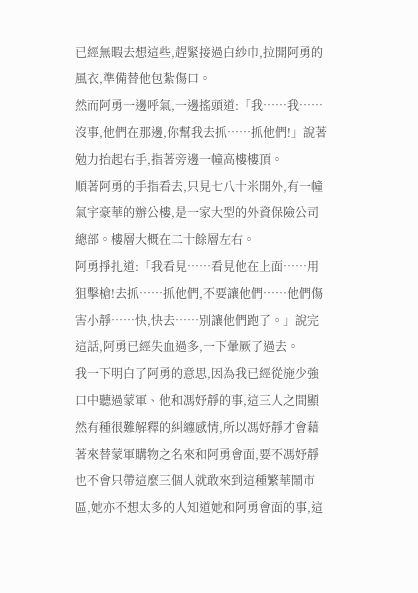已經無暇去想這些,趕緊接過白紗巾,拉開阿勇的風衣,準備替他包紮傷口。
然而阿勇一邊呼氣,一邊搖頭道:「我……我……沒事,他們在那邊,你幫我去抓……抓他們!」說著勉力抬起右手,指著旁邊一幢高樓樓頂。
順著阿勇的手指看去,只見七八十米開外,有一幢氣宇豪華的辦公樓,是一家大型的外資保險公司總部。樓層大概在二十餘層左右。
阿勇掙扎道:「我看見……看見他在上面……用狙擊槍!去抓……抓他們,不要讓他們……他們傷害小靜……快,快去……別讓他們跑了。」說完這話,阿勇已經失血過多,一下暈厥了過去。
我一下明白了阿勇的意思,因為我已經從施少強口中聽過蒙軍、他和馮妤靜的事,這三人之間顯然有種很難解釋的糾纏感情,所以馮妤靜才會藉著來替蒙軍購物之名來和阿勇會面,要不馮妤靜也不會只帶這麼三個人就敢來到這種繁華鬧市區,她亦不想太多的人知道她和阿勇會面的事,這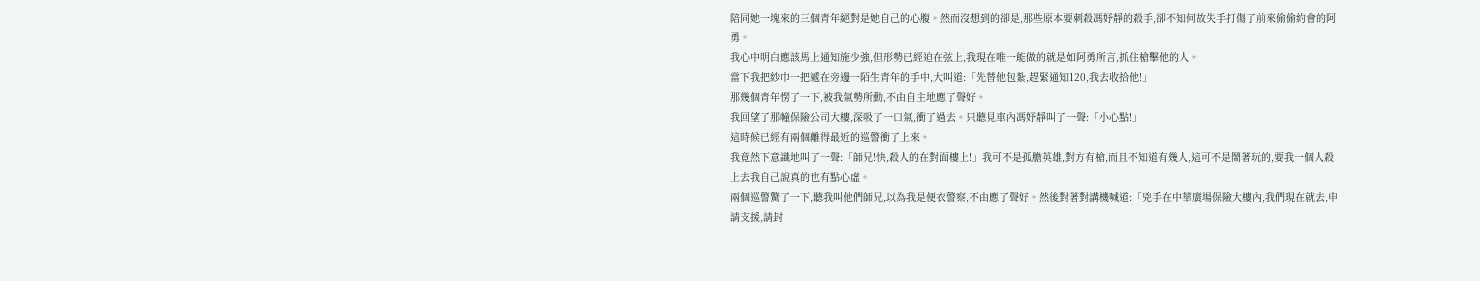陪同她一塊來的三個青年絕對是她自己的心腹。然而沒想到的卻是,那些原本要刺殺馮妤靜的殺手,卻不知何故失手打傷了前來偷偷約會的阿勇。
我心中明白應該馬上通知施少強,但形勢已經迫在弦上,我現在唯一能做的就是如阿勇所言,抓住槍擊他的人。
當下我把紗巾一把遞在旁邊一陌生青年的手中,大叫道:「先替他包紮,趕緊通知120,我去收拾他!」
那幾個青年愣了一下,被我氣勢所動,不由自主地應了聲好。
我回望了那幢保險公司大樓,深吸了一口氣,衝了過去。只聽見車內馮妤靜叫了一聲:「小心點!」
這時候已經有兩個離得最近的巡警衝了上來。
我竟然下意識地叫了一聲:「師兄!快,殺人的在對面樓上!」我可不是孤膽英雄,對方有槍,而且不知道有幾人,這可不是鬧著玩的,要我一個人殺上去我自己說真的也有點心虛。
兩個巡警驚了一下,聽我叫他們師兄,以為我是便衣警察,不由應了聲好。然後對著對講機喊道:「兇手在中華廣場保險大樓內,我們現在就去,申請支援,請封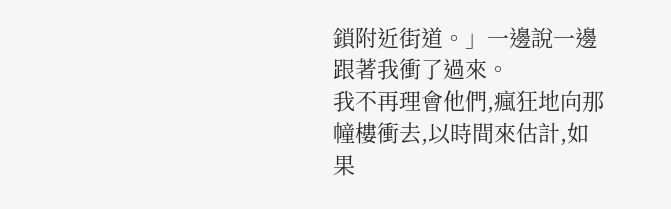鎖附近街道。」一邊說一邊跟著我衝了過來。
我不再理會他們,瘋狂地向那幢樓衝去,以時間來估計,如果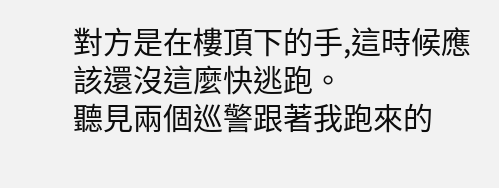對方是在樓頂下的手,這時候應該還沒這麼快逃跑。
聽見兩個巡警跟著我跑來的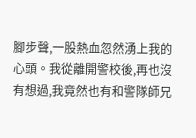腳步聲,一股熱血忽然湧上我的心頭。我從離開警校後,再也沒有想過,我竟然也有和警隊師兄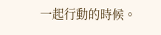一起行動的時候。